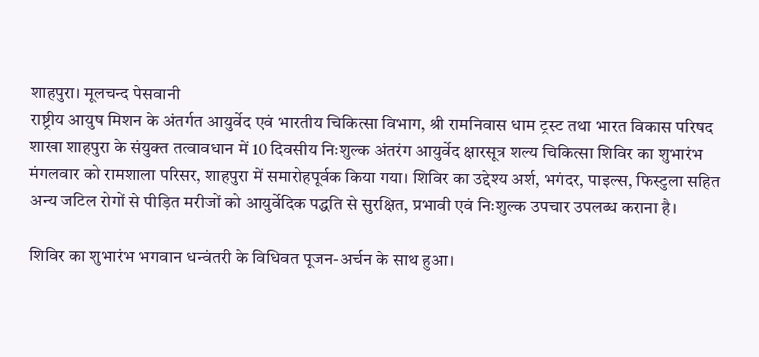शाहपुरा। मूलचन्द पेसवानी
राष्ट्रीय आयुष मिशन के अंतर्गत आयुर्वेद एवं भारतीय चिकित्सा विभाग, श्री रामनिवास धाम ट्रस्ट तथा भारत विकास परिषद शाखा शाहपुरा के संयुक्त तत्वावधान में 10 दिवसीय निःशुल्क अंतरंग आयुर्वेद क्षारसूत्र शल्य चिकित्सा शिविर का शुभारंभ मंगलवार को रामशाला परिसर, शाहपुरा में समारोहपूर्वक किया गया। शिविर का उद्देश्य अर्श, भगंदर, पाइल्स, फिस्टुला सहित अन्य जटिल रोगों से पीड़ित मरीजों को आयुर्वेदिक पद्धति से सुरक्षित, प्रभावी एवं निःशुल्क उपचार उपलब्ध कराना है।

शिविर का शुभारंभ भगवान धन्वंतरी के विधिवत पूजन-अर्चन के साथ हुआ।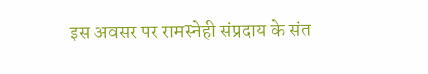इस अवसर पर रामस्नेही संप्रदाय के संत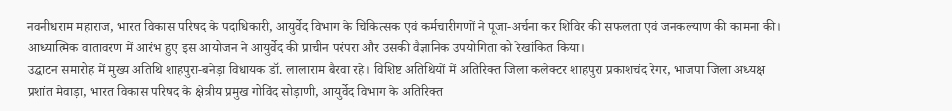नवनीधराम महाराज, भारत विकास परिषद के पदाधिकारी, आयुर्वेद विभाग के चिकित्सक एवं कर्मचारीगणों ने पूजा-अर्चना कर शिविर की सफलता एवं जनकल्याण की कामना की। आध्यात्मिक वातावरण में आरंभ हुए इस आयोजन ने आयुर्वेद की प्राचीन परंपरा और उसकी वैज्ञानिक उपयोगिता को रेखांकित किया।
उद्घाटन समारोह में मुख्य अतिथि शाहपुरा-बनेड़ा विधायक डॉ. लालाराम बैरवा रहे। विशिष्ट अतिथियों में अतिरिक्त जिला कलेक्टर शाहपुरा प्रकाशचंद रेगर, भाजपा जिला अध्यक्ष प्रशांत मेवाड़ा, भारत विकास परिषद के क्षेत्रीय प्रमुख गोविंद सोड़ाणी, आयुर्वेद विभाग के अतिरिक्त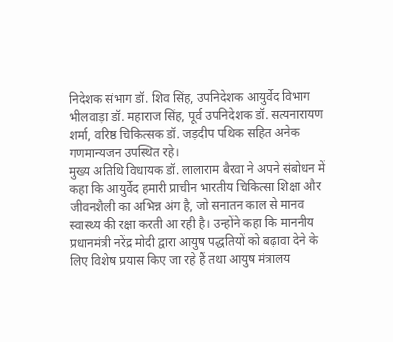निदेशक संभाग डॉ. शिव सिंह, उपनिदेशक आयुर्वेद विभाग भीलवाड़ा डॉ. महाराज सिंह, पूर्व उपनिदेशक डॉ. सत्यनारायण शर्मा, वरिष्ठ चिकित्सक डॉ. जड़दीप पथिक सहित अनेक गणमान्यजन उपस्थित रहे।
मुख्य अतिथि विधायक डॉ. लालाराम बैरवा ने अपने संबोधन में कहा कि आयुर्वेद हमारी प्राचीन भारतीय चिकित्सा शिक्षा और जीवनशैली का अभिन्न अंग है, जो सनातन काल से मानव स्वास्थ्य की रक्षा करती आ रही है। उन्होंने कहा कि माननीय प्रधानमंत्री नरेंद्र मोदी द्वारा आयुष पद्धतियों को बढ़ावा देने के लिए विशेष प्रयास किए जा रहे हैं तथा आयुष मंत्रालय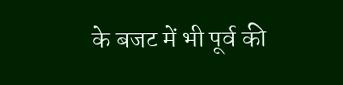के बजट में भी पूर्व की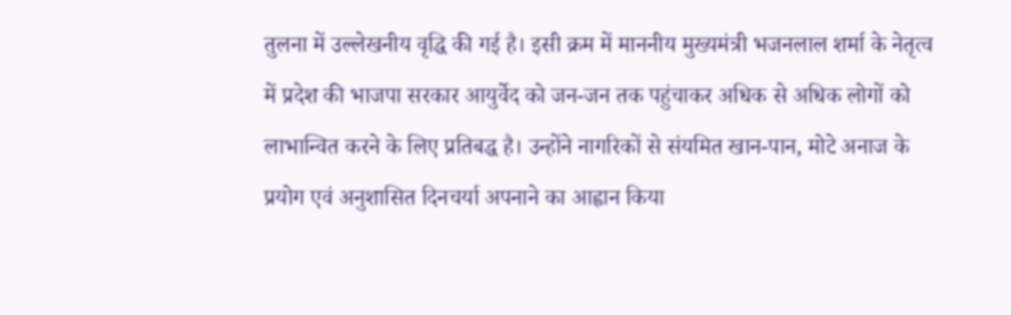तुलना में उल्लेखनीय वृद्धि की गई है। इसी क्रम में माननीय मुख्यमंत्री भजनलाल शर्मा के नेतृत्व में प्रदेश की भाजपा सरकार आयुर्वेद को जन-जन तक पहुंचाकर अधिक से अधिक लोगों को लाभान्वित करने के लिए प्रतिबद्ध है। उन्होंने नागरिकों से संयमित खान-पान, मोटे अनाज के प्रयोग एवं अनुशासित दिनचर्या अपनाने का आह्वान किया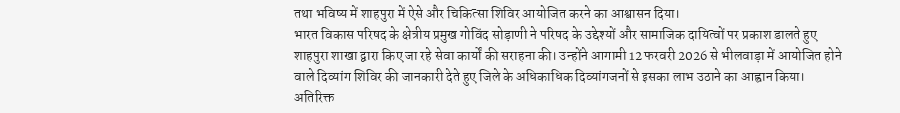तथा भविष्य में शाहपुरा में ऐसे और चिकित्सा शिविर आयोजित करने का आश्वासन दिया।
भारत विकास परिषद के क्षेत्रीय प्रमुख गोविंद सोड़ाणी ने परिषद के उद्देश्यों और सामाजिक दायित्वों पर प्रकाश डालते हुए शाहपुरा शाखा द्वारा किए जा रहे सेवा कार्यों की सराहना की। उन्होंने आगामी 12 फरवरी 2026 से भीलवाड़ा में आयोजित होने वाले दिव्यांग शिविर की जानकारी देते हुए जिले के अधिकाधिक दिव्यांगजनों से इसका लाभ उठाने का आह्वान किया।
अतिरिक्त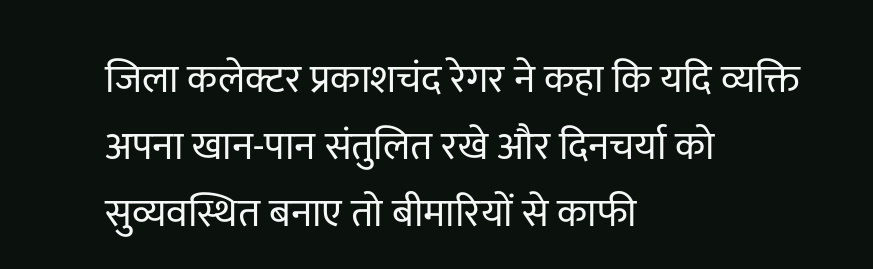जिला कलेक्टर प्रकाशचंद रेगर ने कहा कि यदि व्यक्ति अपना खान-पान संतुलित रखे और दिनचर्या को सुव्यवस्थित बनाए तो बीमारियों से काफी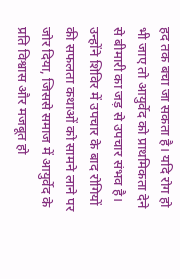हद तक बचा जा सकता है। यदि रोग हो भी जाए तो आयुर्वेद को प्राथमिकता देने से बीमारी का जड़ से उपचार संभव है। उन्होंने शिविर में उपचार के बाद रोगियों की सफलता कथाओं को सामने लाने पर जोर दिया, जिससे समाज में आयुर्वेद के प्रति विश्वास और मजबूत हो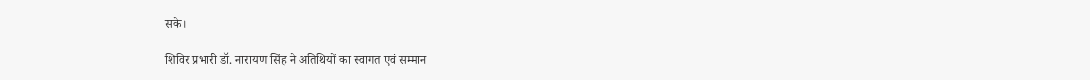सके।

शिविर प्रभारी डॉ. नारायण सिंह ने अतिथियों का स्वागत एवं सम्मान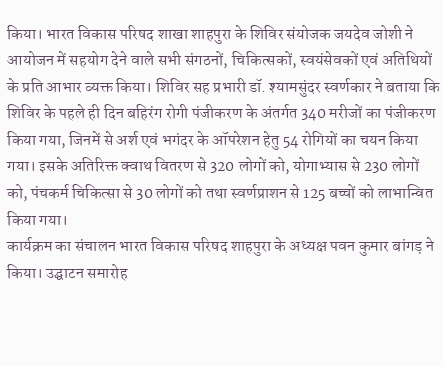किया। भारत विकास परिषद शाखा शाहपुरा के शिविर संयोजक जयदेव जोशी ने आयोजन में सहयोग देने वाले सभी संगठनों, चिकित्सकों, स्वयंसेवकों एवं अतिथियों के प्रति आभार व्यक्त किया। शिविर सह प्रभारी डॉ. श्यामसुंदर स्वर्णकार ने बताया कि शिविर के पहले ही दिन बहिरंग रोगी पंजीकरण के अंतर्गत 340 मरीजों का पंजीकरण किया गया, जिनमें से अर्श एवं भगंदर के ऑपरेशन हेतु 54 रोगियों का चयन किया गया। इसके अतिरिक्त क्वाथ वितरण से 320 लोगों को, योगाभ्यास से 230 लोगों को, पंचकर्म चिकित्सा से 30 लोगों को तथा स्वर्णप्राशन से 125 बच्चों को लाभान्वित किया गया।
कार्यक्रम का संचालन भारत विकास परिषद शाहपुरा के अध्यक्ष पवन कुमार बांगड़ ने किया। उद्घाटन समारोह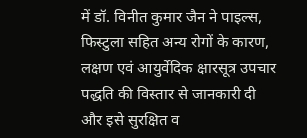में डॉ. विनीत कुमार जैन ने पाइल्स, फिस्टुला सहित अन्य रोगों के कारण, लक्षण एवं आयुर्वेदिक क्षारसूत्र उपचार पद्धति की विस्तार से जानकारी दी और इसे सुरक्षित व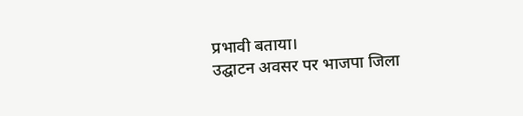प्रभावी बताया।
उद्घाटन अवसर पर भाजपा जिला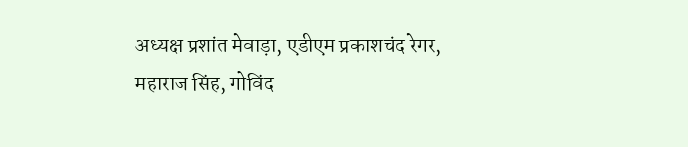अध्यक्ष प्रशांत मेवाड़ा, एडीएम प्रकाशचंद रेगर, महाराज सिंह, गोविंद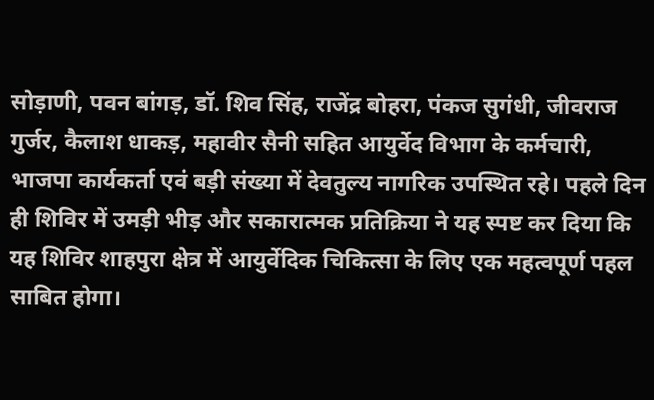सोड़ाणी, पवन बांगड़, डॉ. शिव सिंह, राजेंद्र बोहरा, पंकज सुगंधी, जीवराज गुर्जर, कैलाश धाकड़, महावीर सैनी सहित आयुर्वेद विभाग के कर्मचारी, भाजपा कार्यकर्ता एवं बड़ी संख्या में देवतुल्य नागरिक उपस्थित रहे। पहले दिन ही शिविर में उमड़ी भीड़ और सकारात्मक प्रतिक्रिया ने यह स्पष्ट कर दिया कि यह शिविर शाहपुरा क्षेत्र में आयुर्वेदिक चिकित्सा के लिए एक महत्वपूर्ण पहल साबित होगा।